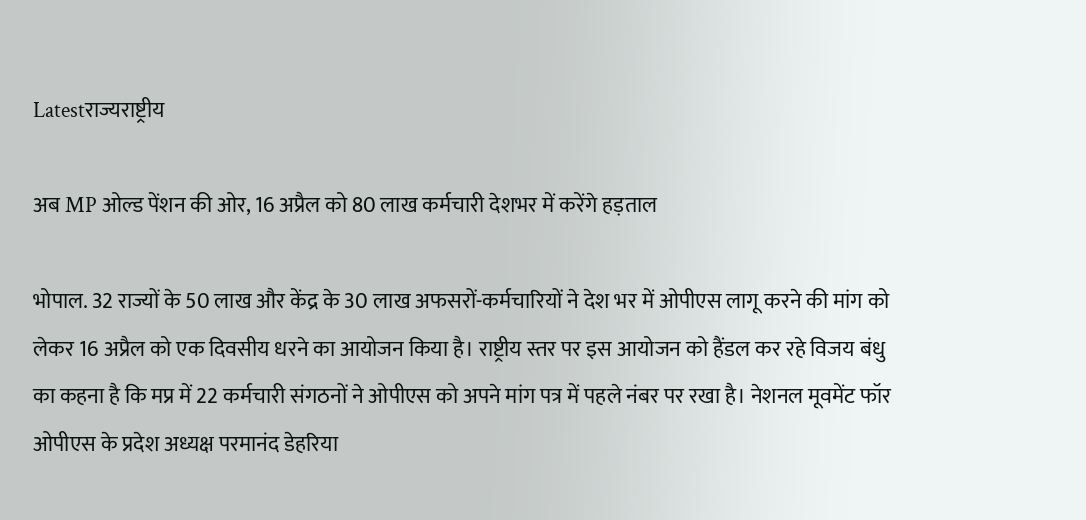Latestराज्यराष्ट्रीय

अब MP ओल्ड पेंशन की ओर, 16 अप्रैल को 80 लाख कर्मचारी देशभर में करेंगे हड़ताल

भोपाल. 32 राज्यों के 50 लाख और केंद्र के 30 लाख अफसरों-कर्मचारियों ने देश भर में ओपीएस लागू करने की मांग को लेकर 16 अप्रैल को एक दिवसीय धरने का आयोजन किया है। राष्ट्रीय स्तर पर इस आयोजन को हैंडल कर रहे विजय बंधु का कहना है कि मप्र में 22 कर्मचारी संगठनों ने ओपीएस को अपने मांग पत्र में पहले नंबर पर रखा है। नेशनल मूवमेंट फॉर ओपीएस के प्रदेश अध्यक्ष परमानंद डेहरिया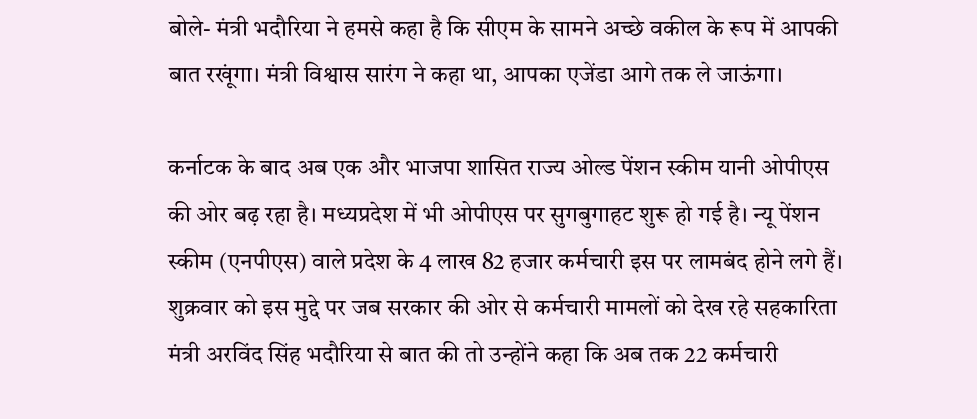बोले- मंत्री भदौरिया ने हमसे कहा है कि सीएम के सामने अच्छे वकील के रूप में आपकी बात रखूंगा। मंत्री विश्वास सारंग ने कहा था, आपका एजेंडा आगे तक ले जाऊंगा।

कर्नाटक के बाद अब एक और भाजपा शासित राज्य ओल्ड पेंशन स्कीम यानी ओपीएस की ओर बढ़ रहा है। मध्यप्रदेश में भी ओपीएस पर सुगबुगाहट शुरू हो गई है। न्यू पेंशन स्कीम (एनपीएस) वाले प्रदेश के 4 लाख 82 हजार कर्मचारी इस पर लामबंद होने लगे हैं। शुक्रवार को इस मुद्दे पर जब सरकार की ओर से कर्मचारी मामलों को देख रहे सहकारिता मंत्री अरविंद सिंह भदौरिया से बात की तो उन्होंने कहा कि अब तक 22 कर्मचारी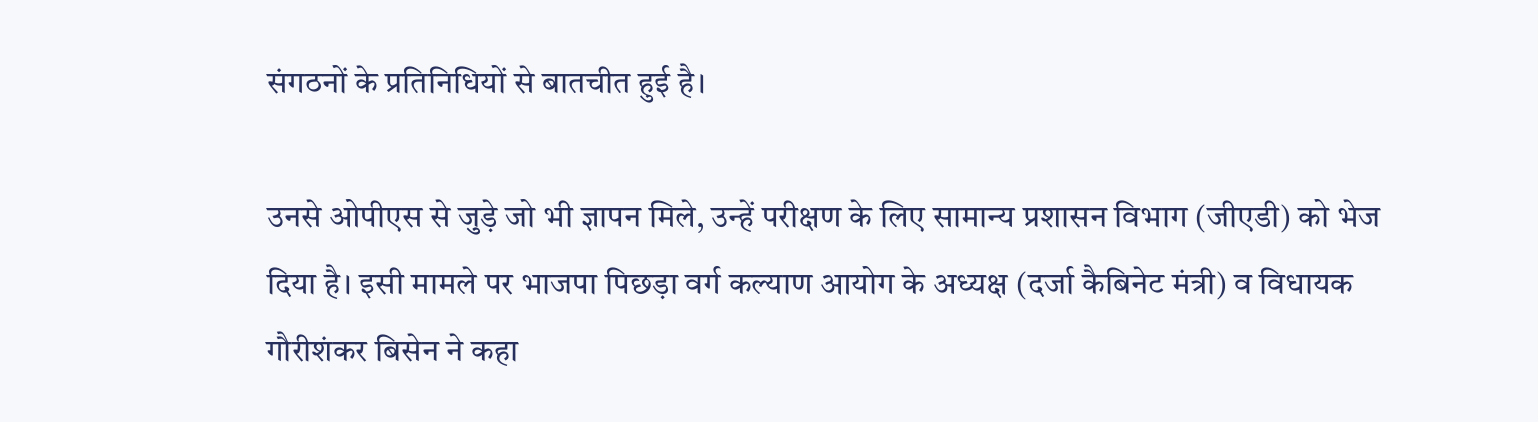संगठनों के प्रतिनिधियों से बातचीत हुई है।

उनसे ओपीएस से जुड़े जो भी ज्ञापन मिले, उन्हें परीक्षण के लिए सामान्य प्रशासन विभाग (जीएडी) को भेज दिया है। इसी मामले पर भाजपा पिछड़ा वर्ग कल्याण आयोग के अध्यक्ष (दर्जा कैबिनेट मंत्री) व विधायक गौरीशंकर बिसेन ने कहा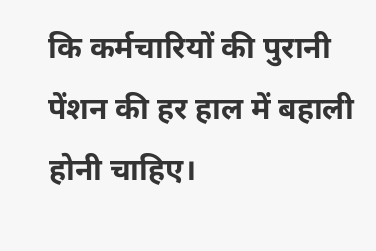कि कर्मचारियों की पुरानी पेंशन की हर हाल में बहाली होनी चाहिए।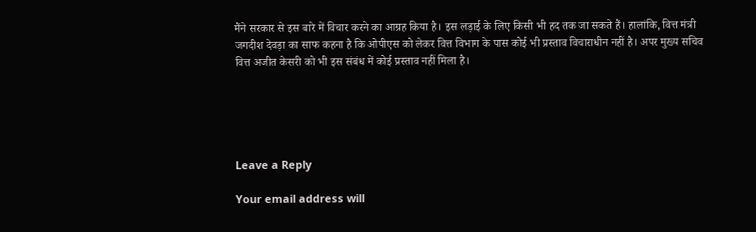मैंने सरकार से इस बारे में विचार करने का आग्रह किया है। इस लड़ाई के लिए किसी भी हद तक जा सकते हैं। हालांकि, वित्त मंत्री जगदीश देवड़ा का साफ कहना है कि ओपीएस को लेकर वित्त विभाग के पास कोई भी प्रस्ताव विचाराधीन नहीं है। अपर मुख्य सचिव वित्त अजीत केसरी को भी इस संबंध में कोई प्रस्ताव नहीं मिला है।





Leave a Reply

Your email address will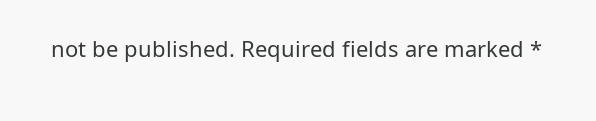not be published. Required fields are marked *